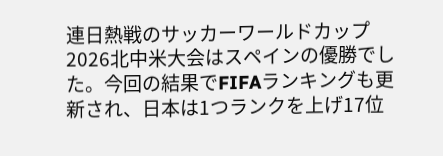連日熱戦のサッカーワールドカップ2026北中米大会はスペインの優勝でした。今回の結果でFIFAランキングも更新され、日本は1つランクを上げ17位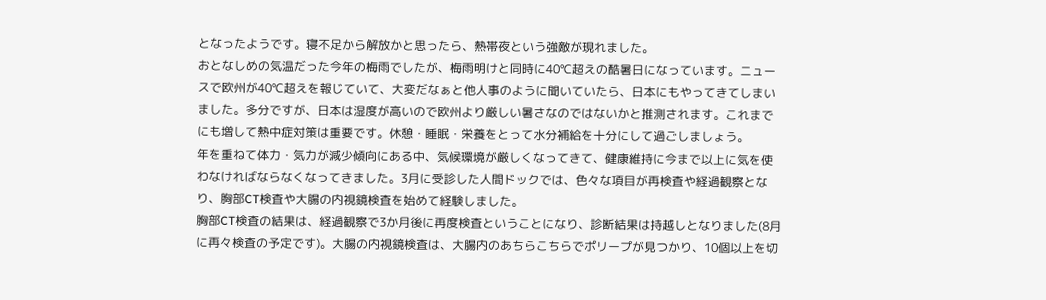となったようです。寝不足から解放かと思ったら、熱帯夜という強敵が現れました。
おとなしめの気温だった今年の梅雨でしたが、梅雨明けと同時に40℃超えの酷暑日になっています。ニュースで欧州が40℃超えを報じていて、大変だなぁと他人事のように聞いていたら、日本にもやってきてしまいました。多分ですが、日本は湿度が高いので欧州より厳しい暑さなのではないかと推測されます。これまでにも増して熱中症対策は重要です。休憩・睡眠・栄養をとって水分補給を十分にして過ごしましょう。
年を重ねて体力・気力が減少傾向にある中、気候環境が厳しくなってきて、健康維持に今まで以上に気を使わなければならなくなってきました。3月に受診した人間ドックでは、色々な項目が再検査や経過観察となり、胸部CT検査や大腸の内視鏡検査を始めて経験しました。
胸部CT検査の結果は、経過観察で3か月後に再度検査ということになり、診断結果は持越しとなりました(8月に再々検査の予定です)。大腸の内視鏡検査は、大腸内のあちらこちらでポリープが見つかり、10個以上を切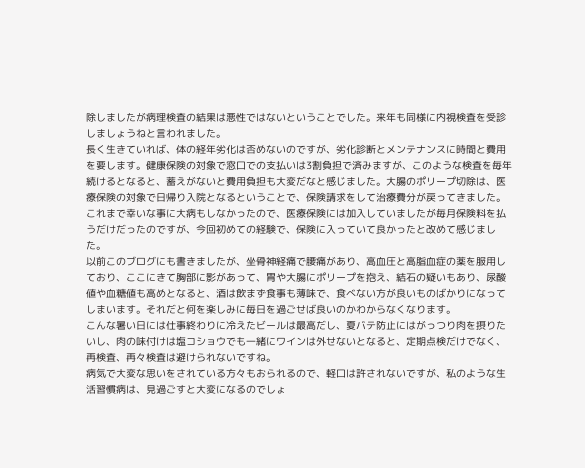除しましたが病理検査の結果は悪性ではないということでした。来年も同様に内視検査を受診しましょうねと言われました。
長く生きていれば、体の経年劣化は否めないのですが、劣化診断とメンテナンスに時間と費用を要します。健康保険の対象で窓口での支払いは3割負担で済みますが、このような検査を毎年続けるとなると、蓄えがないと費用負担も大変だなと感じました。大腸のポリープ切除は、医療保険の対象で日帰り入院となるということで、保険請求をして治療費分が戻ってきました。
これまで幸いな事に大病もしなかったので、医療保険には加入していましたが毎月保険料を払うだけだったのですが、今回初めての経験で、保険に入っていて良かったと改めて感じました。
以前このブログにも書きましたが、坐骨神経痛で腰痛があり、高血圧と高脂血症の薬を服用しており、ここにきて胸部に影があって、胃や大腸にポリープを抱え、結石の疑いもあり、尿酸値や血糖値も高めとなると、酒は飲まず食事も薄味で、食べない方が良いものばかりになってしまいます。それだと何を楽しみに毎日を過ごせば良いのかわからなくなります。
こんな暑い日には仕事終わりに冷えたビールは最高だし、夏バテ防止にはがっつり肉を摂りたいし、肉の味付けは塩コショウでも一緒にワインは外せないとなると、定期点検だけでなく、再検査、再々検査は避けられないですね。
病気で大変な思いをされている方々もおられるので、軽口は許されないですが、私のような生活習慣病は、見過ごすと大変になるのでしょ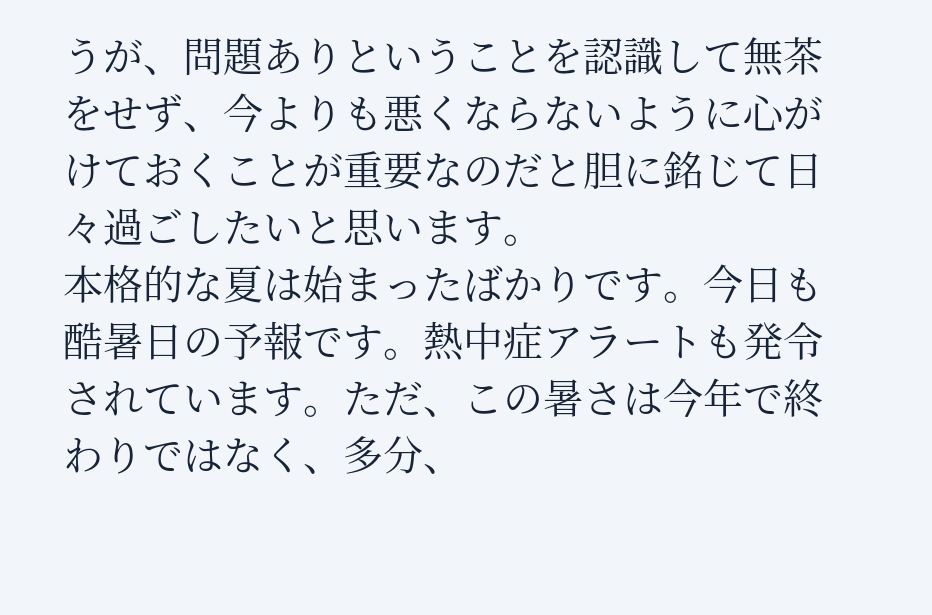うが、問題ありということを認識して無茶をせず、今よりも悪くならないように心がけておくことが重要なのだと胆に銘じて日々過ごしたいと思います。
本格的な夏は始まったばかりです。今日も酷暑日の予報です。熱中症アラートも発令されています。ただ、この暑さは今年で終わりではなく、多分、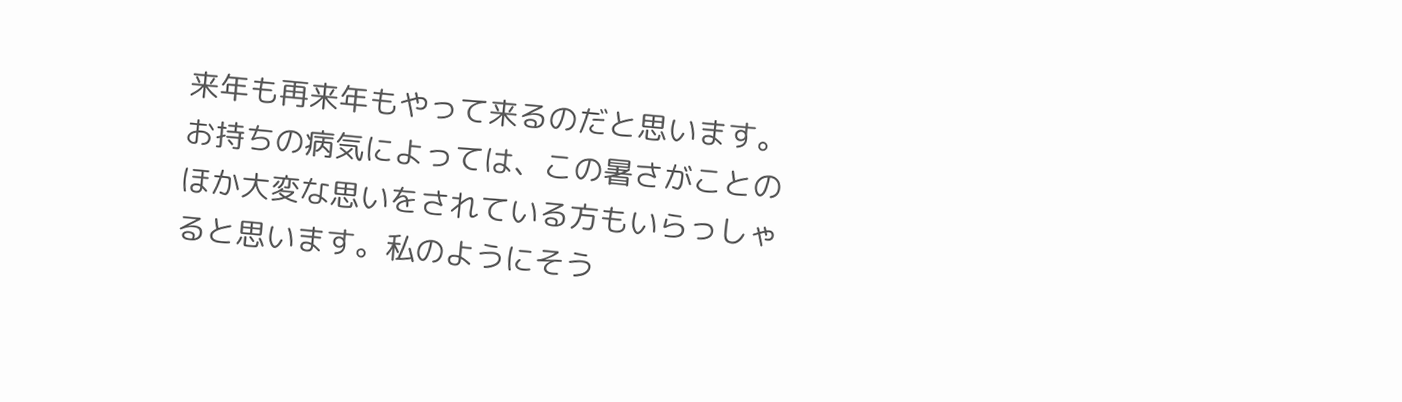来年も再来年もやって来るのだと思います。お持ちの病気によっては、この暑さがことのほか大変な思いをされている方もいらっしゃると思います。私のようにそう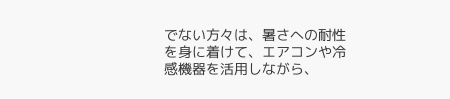でない方々は、暑さへの耐性を身に着けて、エアコンや冷感機器を活用しながら、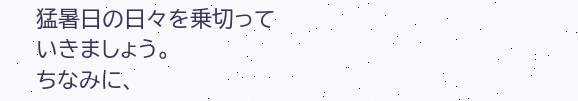猛暑日の日々を乗切っていきましょう。
ちなみに、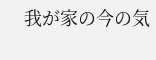我が家の今の気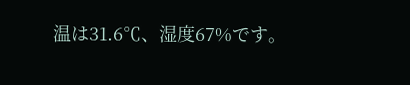温は31.6℃、湿度67%です。